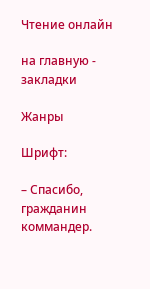Чтение онлайн

на главную - закладки

Жанры

Шрифт:

– Спасибо, гражданин коммандер.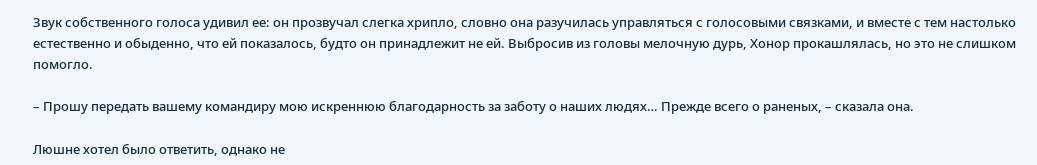Звук собственного голоса удивил ее: он прозвучал слегка хрипло, словно она разучилась управляться с голосовыми связками, и вместе с тем настолько естественно и обыденно, что ей показалось, будто он принадлежит не ей. Выбросив из головы мелочную дурь, Хонор прокашлялась, но это не слишком помогло.

– Прошу передать вашему командиру мою искреннюю благодарность за заботу о наших людях… Прежде всего о раненых, – сказала она.

Люшне хотел было ответить, однако не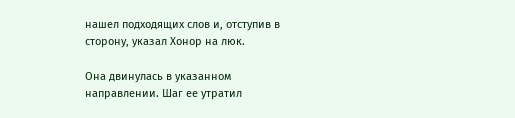нашел подходящих слов и, отступив в сторону, указал Хонор на люк.

Она двинулась в указанном направлении. Шаг ее утратил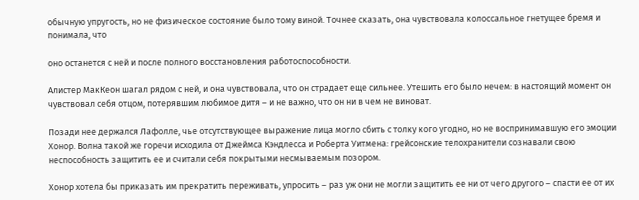обычную упругость, но не физическое состояние было тому виной. Точнее сказать, она чувствовала колоссальное гнетущее бремя и понимала, что

оно останется с ней и после полного восстановления работоспособности.

Алистер МакКеон шагал рядом с ней, и она чувствовала, что он страдает еще сильнее. Утешить его было нечем: в настоящий момент он чувствовал себя отцом, потерявшим любимое дитя – и не важно, что он ни в чем не виноват.

Позади нее держался Лафолле, чье отсутствующее выражение лица могло сбить с толку кого угодно, но не воспринимавшую его эмоции Хонор. Волна такой же горечи исходила от Джеймса Кэндлесса и Роберта Уитмена: грейсонские телохранители сознавали свою неспособность защитить ее и считали себя покрытыми несмываемым позором.

Хонор хотела бы приказать им прекратить переживать, упросить – раз уж они не могли защитить ее ни от чего другого – спасти ее от их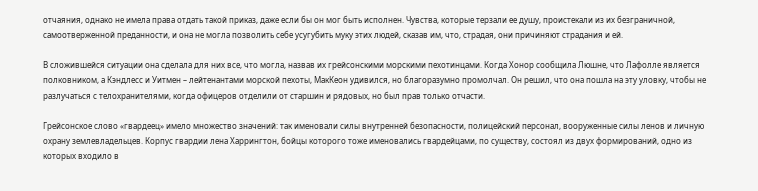отчаяния, однако не имела права отдать такой приказ, даже если бы он мог быть исполнен. Чувства, которые терзали ее душу, проистекали из их безграничной, самоотверженной преданности, и она не могла позволить себе усугубить муку этих людей, сказав им, что, страдая, они причиняют страдания и ей.

В сложившейся ситуации она сделала для них все, что могла, назвав их грейсонскими морскими пехотинцами. Когда Хонор сообщила Люшне, что Лафолле является полковником, а Кэндлесс и Уитмен – лейтенантами морской пехоты, МакКеон удивился, но благоразумно промолчал. Он решил, что она пошла на эту уловку, чтобы не разлучаться с телохранителями, когда офицеров отделили от старшин и рядовых, но был прав только отчасти.

Грейсонское слово «гвардеец» имело множество значений: так именовали силы внутренней безопасности, полицейский персонал, вооруженные силы ленов и личную охрану землевладельцев. Корпус гвардии лена Харрингтон, бойцы которого тоже именовались гвардейцами, по существу, состоял из двух формирований, одно из которых входило в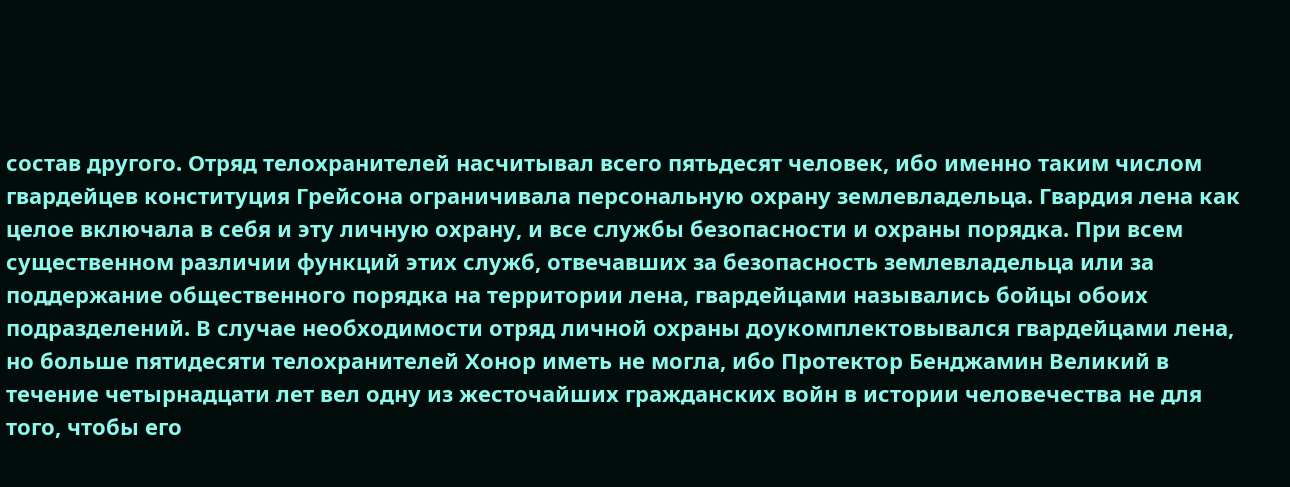состав другого. Отряд телохранителей насчитывал всего пятьдесят человек, ибо именно таким числом гвардейцев конституция Грейсона ограничивала персональную охрану землевладельца. Гвардия лена как целое включала в себя и эту личную охрану, и все службы безопасности и охраны порядка. При всем существенном различии функций этих служб, отвечавших за безопасность землевладельца или за поддержание общественного порядка на территории лена, гвардейцами назывались бойцы обоих подразделений. В случае необходимости отряд личной охраны доукомплектовывался гвардейцами лена, но больше пятидесяти телохранителей Хонор иметь не могла, ибо Протектор Бенджамин Великий в течение четырнадцати лет вел одну из жесточайших гражданских войн в истории человечества не для того, чтобы его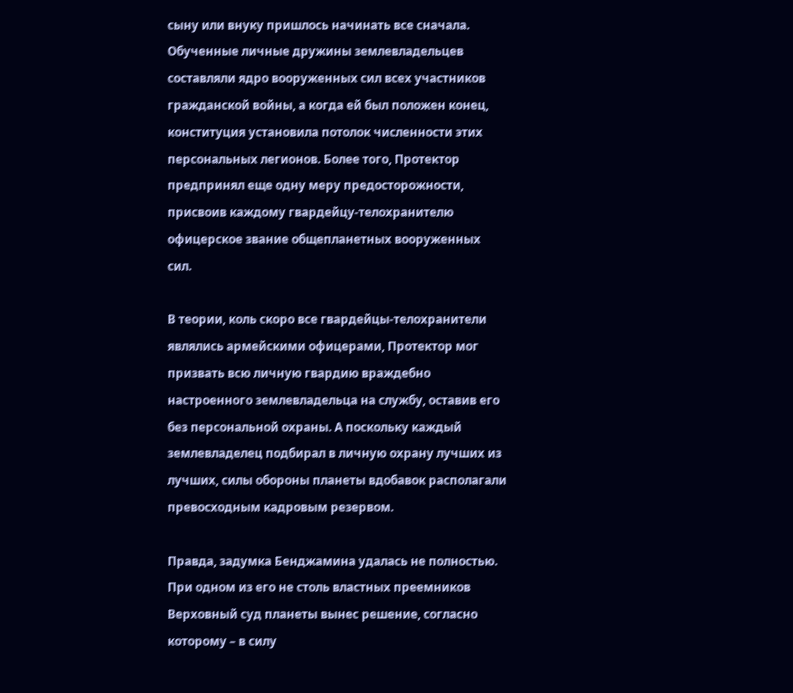сыну или внуку пришлось начинать все сначала. Обученные личные дружины землевладельцев составляли ядро вооруженных сил всех участников гражданской войны, а когда ей был положен конец, конституция установила потолок численности этих персональных легионов. Более того, Протектор предпринял еще одну меру предосторожности, присвоив каждому гвардейцу-телохранителю офицерское звание общепланетных вооруженных сил.

В теории, коль скоро все гвардейцы-телохранители являлись армейскими офицерами, Протектор мог призвать всю личную гвардию враждебно настроенного землевладельца на службу, оставив его без персональной охраны. А поскольку каждый землевладелец подбирал в личную охрану лучших из лучших, силы обороны планеты вдобавок располагали превосходным кадровым резервом.

Правда, задумка Бенджамина удалась не полностью. При одном из его не столь властных преемников Верховный суд планеты вынес решение, согласно которому – в силу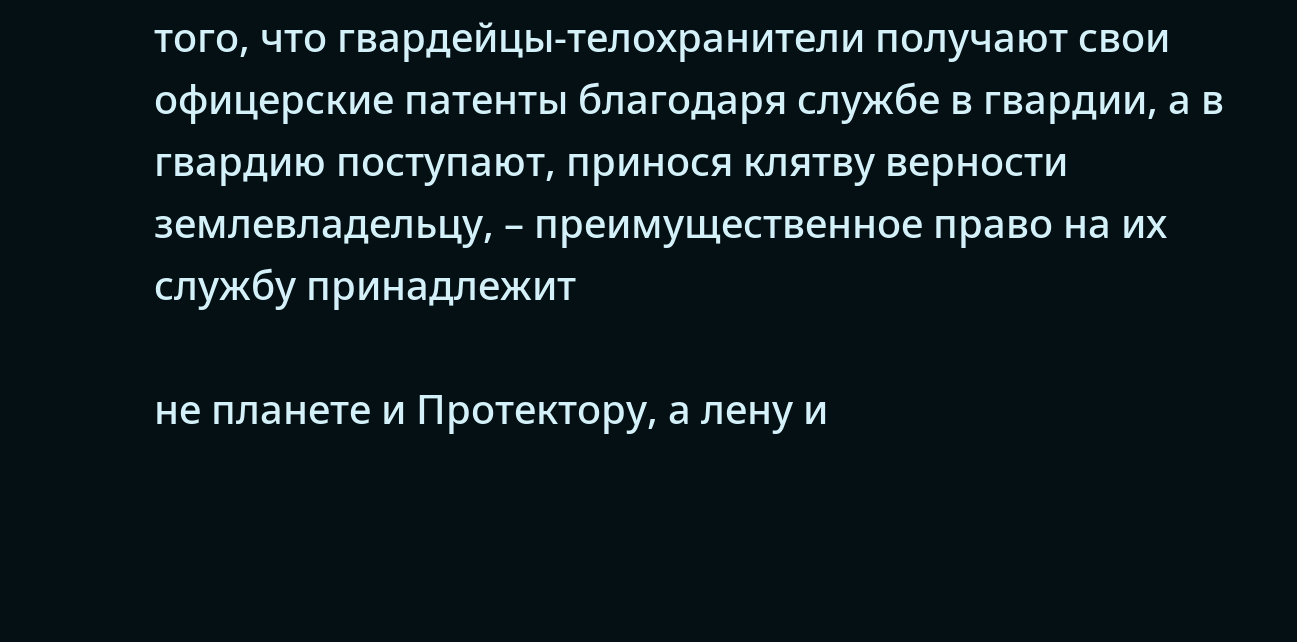того, что гвардейцы-телохранители получают свои офицерские патенты благодаря службе в гвардии, а в гвардию поступают, принося клятву верности землевладельцу, – преимущественное право на их службу принадлежит

не планете и Протектору, а лену и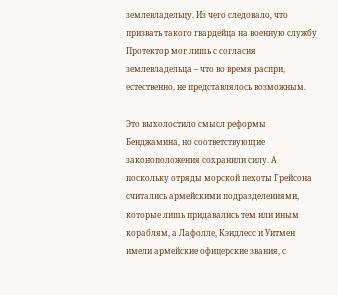землевладельцу. Из чего следовало, что призвать такого гвардейца на военную службу Протектор мог лишь с согласия землевладельца – что во время распри, естественно, не представлялось возможным.

Это выхолостило смысл реформы Бенджамина, но соответствующие законоположения сохранили силу. А поскольку отряды морской пехоты Грейсона считались армейскими подразделениями, которые лишь придавались тем или иным кораблям, а Лафолле, Кэндлесс и Уитмен имели армейские офицерские звания, с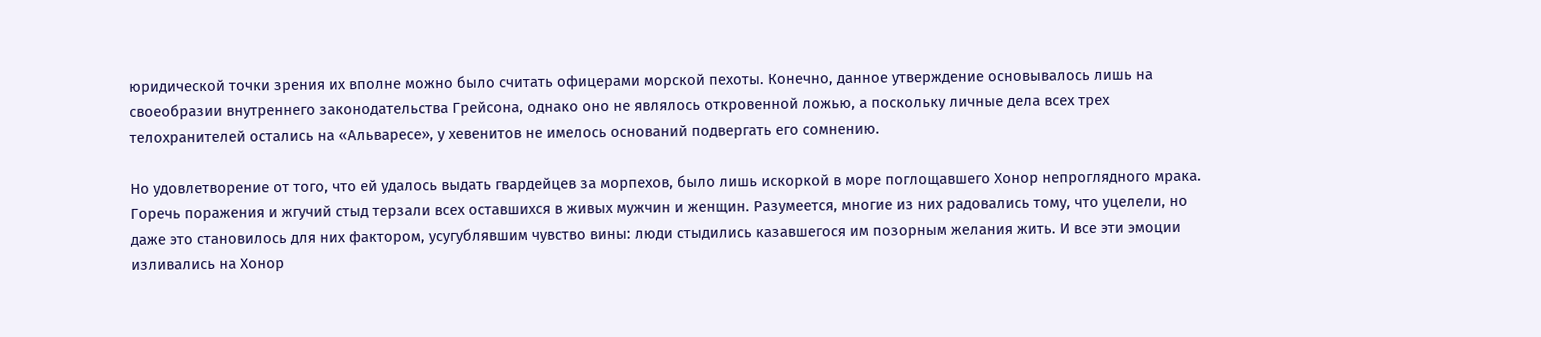юридической точки зрения их вполне можно было считать офицерами морской пехоты. Конечно, данное утверждение основывалось лишь на своеобразии внутреннего законодательства Грейсона, однако оно не являлось откровенной ложью, а поскольку личные дела всех трех телохранителей остались на «Альваресе», у хевенитов не имелось оснований подвергать его сомнению.

Но удовлетворение от того, что ей удалось выдать гвардейцев за морпехов, было лишь искоркой в море поглощавшего Хонор непроглядного мрака. Горечь поражения и жгучий стыд терзали всех оставшихся в живых мужчин и женщин. Разумеется, многие из них радовались тому, что уцелели, но даже это становилось для них фактором, усугублявшим чувство вины: люди стыдились казавшегося им позорным желания жить. И все эти эмоции изливались на Хонор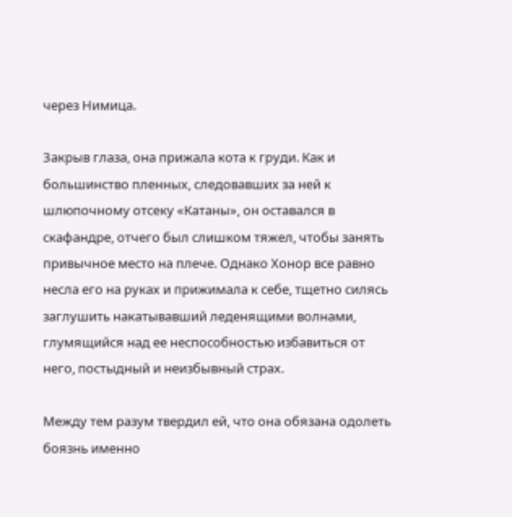через Нимица.

Закрыв глаза, она прижала кота к груди. Как и большинство пленных, следовавших за ней к шлюпочному отсеку «Катаны», он оставался в скафандре, отчего был слишком тяжел, чтобы занять привычное место на плече. Однако Хонор все равно несла его на руках и прижимала к себе, тщетно силясь заглушить накатывавший леденящими волнами, глумящийся над ее неспособностью избавиться от него, постыдный и неизбывный страх.

Между тем разум твердил ей, что она обязана одолеть боязнь именно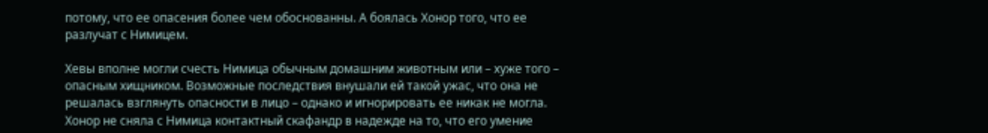потому, что ее опасения более чем обоснованны. А боялась Хонор того, что ее разлучат с Нимицем.

Хевы вполне могли счесть Нимица обычным домашним животным или – хуже того – опасным хищником. Возможные последствия внушали ей такой ужас, что она не решалась взглянуть опасности в лицо – однако и игнорировать ее никак не могла. Хонор не сняла с Нимица контактный скафандр в надежде на то, что его умение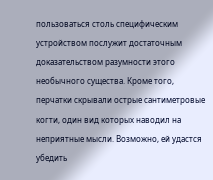пользоваться столь специфическим устройством послужит достаточным доказательством разумности этого необычного существа. Кроме того, перчатки скрывали острые сантиметровые когти, один вид которых наводил на неприятные мысли. Возможно, ей удастся убедить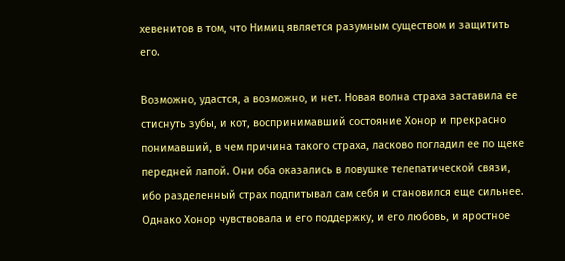хевенитов в том, что Нимиц является разумным существом и защитить его.

Возможно, удастся, а возможно, и нет. Новая волна страха заставила ее стиснуть зубы, и кот, воспринимавший состояние Хонор и прекрасно понимавший, в чем причина такого страха, ласково погладил ее по щеке передней лапой. Они оба оказались в ловушке телепатической связи, ибо разделенный страх подпитывал сам себя и становился еще сильнее. Однако Хонор чувствовала и его поддержку, и его любовь, и яростное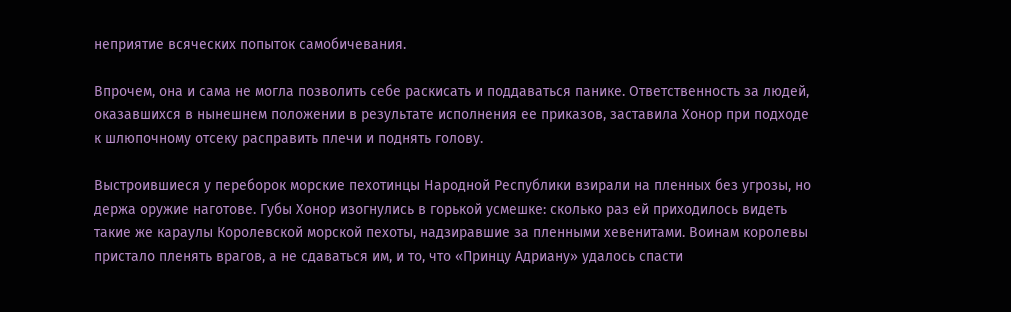неприятие всяческих попыток самобичевания.

Впрочем, она и сама не могла позволить себе раскисать и поддаваться панике. Ответственность за людей, оказавшихся в нынешнем положении в результате исполнения ее приказов, заставила Хонор при подходе к шлюпочному отсеку расправить плечи и поднять голову.

Выстроившиеся у переборок морские пехотинцы Народной Республики взирали на пленных без угрозы, но держа оружие наготове. Губы Хонор изогнулись в горькой усмешке: сколько раз ей приходилось видеть такие же караулы Королевской морской пехоты, надзиравшие за пленными хевенитами. Воинам королевы пристало пленять врагов, а не сдаваться им, и то, что «Принцу Адриану» удалось спасти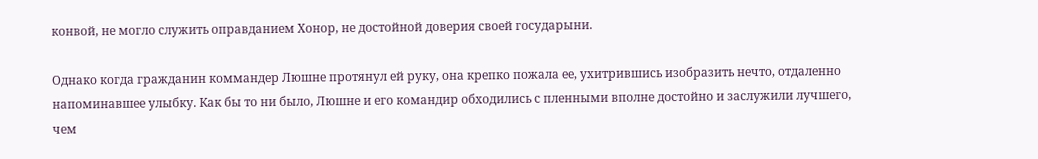конвой, не могло служить оправданием Хонор, не достойной доверия своей государыни.

Однако когда гражданин коммандер Люшне протянул ей руку, она крепко пожала ее, ухитрившись изобразить нечто, отдаленно напоминавшее улыбку. Как бы то ни было, Люшне и его командир обходились с пленными вполне достойно и заслужили лучшего, чем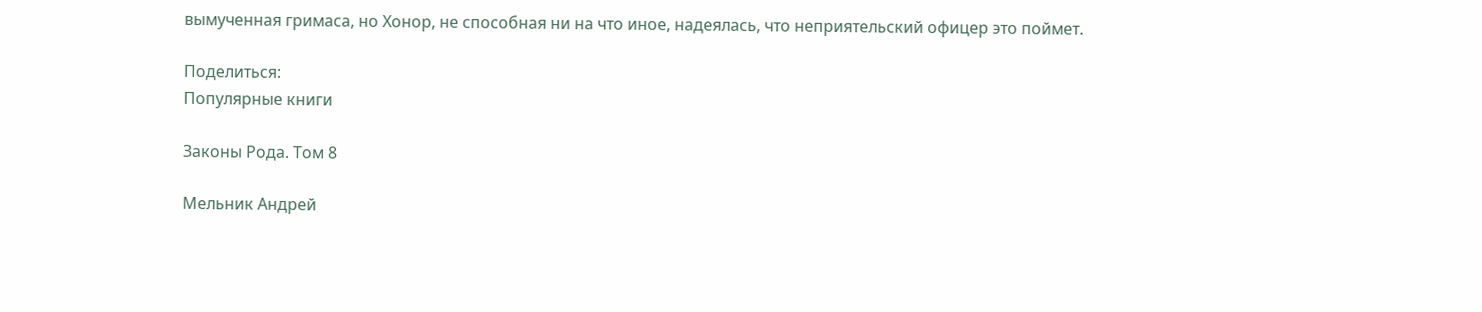вымученная гримаса, но Хонор, не способная ни на что иное, надеялась, что неприятельский офицер это поймет.

Поделиться:
Популярные книги

Законы Рода. Том 8

Мельник Андрей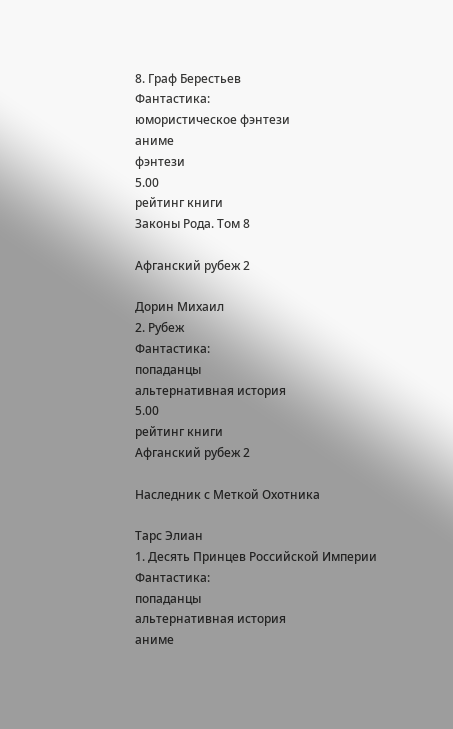8. Граф Берестьев
Фантастика:
юмористическое фэнтези
аниме
фэнтези
5.00
рейтинг книги
Законы Рода. Том 8

Афганский рубеж 2

Дорин Михаил
2. Рубеж
Фантастика:
попаданцы
альтернативная история
5.00
рейтинг книги
Афганский рубеж 2

Наследник с Меткой Охотника

Тарс Элиан
1. Десять Принцев Российской Империи
Фантастика:
попаданцы
альтернативная история
аниме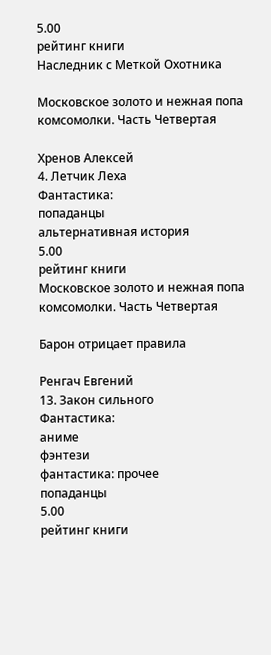5.00
рейтинг книги
Наследник с Меткой Охотника

Московское золото и нежная попа комсомолки. Часть Четвертая

Хренов Алексей
4. Летчик Леха
Фантастика:
попаданцы
альтернативная история
5.00
рейтинг книги
Московское золото и нежная попа комсомолки. Часть Четвертая

Барон отрицает правила

Ренгач Евгений
13. Закон сильного
Фантастика:
аниме
фэнтези
фантастика: прочее
попаданцы
5.00
рейтинг книги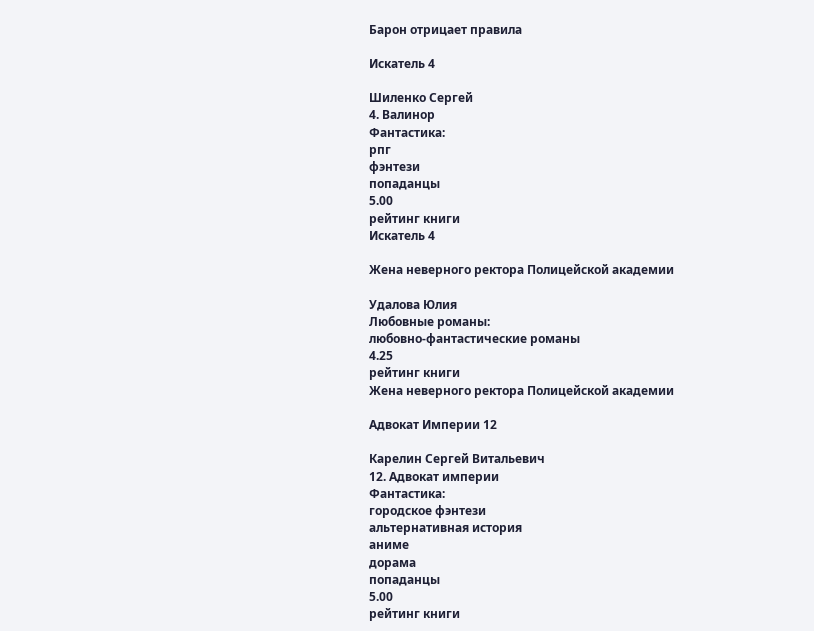Барон отрицает правила

Искатель 4

Шиленко Сергей
4. Валинор
Фантастика:
рпг
фэнтези
попаданцы
5.00
рейтинг книги
Искатель 4

Жена неверного ректора Полицейской академии

Удалова Юлия
Любовные романы:
любовно-фантастические романы
4.25
рейтинг книги
Жена неверного ректора Полицейской академии

Адвокат Империи 12

Карелин Сергей Витальевич
12. Адвокат империи
Фантастика:
городское фэнтези
альтернативная история
аниме
дорама
попаданцы
5.00
рейтинг книги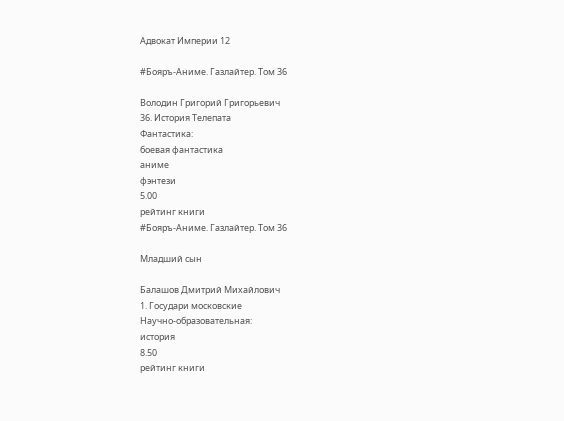Адвокат Империи 12

#Бояръ-Аниме. Газлайтер. Том 36

Володин Григорий Григорьевич
36. История Телепата
Фантастика:
боевая фантастика
аниме
фэнтези
5.00
рейтинг книги
#Бояръ-Аниме. Газлайтер. Том 36

Младший сын

Балашов Дмитрий Михайлович
1. Государи московские
Научно-образовательная:
история
8.50
рейтинг книги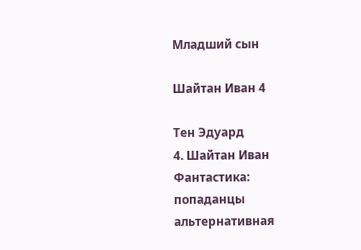Младший сын

Шайтан Иван 4

Тен Эдуард
4. Шайтан Иван
Фантастика:
попаданцы
альтернативная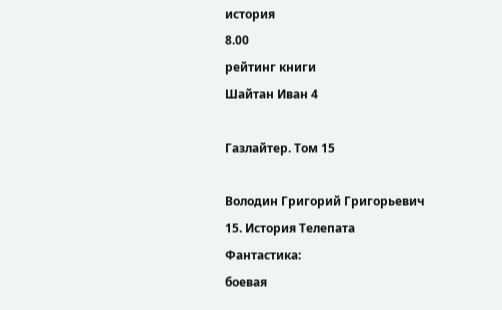история
8.00
рейтинг книги
Шайтан Иван 4

Газлайтер. Том 15

Володин Григорий Григорьевич
15. История Телепата
Фантастика:
боевая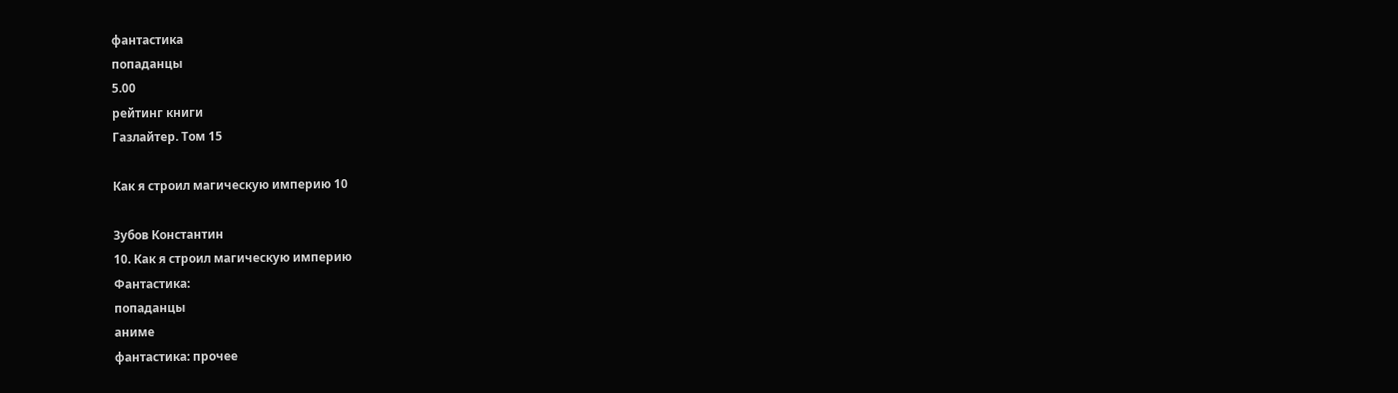фантастика
попаданцы
5.00
рейтинг книги
Газлайтер. Том 15

Как я строил магическую империю 10

Зубов Константин
10. Как я строил магическую империю
Фантастика:
попаданцы
аниме
фантастика: прочее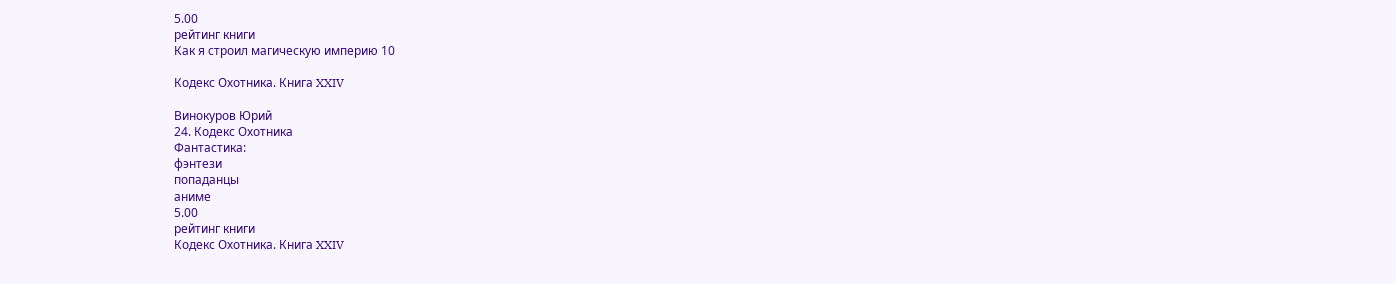5.00
рейтинг книги
Как я строил магическую империю 10

Кодекс Охотника. Книга XXIV

Винокуров Юрий
24. Кодекс Охотника
Фантастика:
фэнтези
попаданцы
аниме
5.00
рейтинг книги
Кодекс Охотника. Книга XXIV